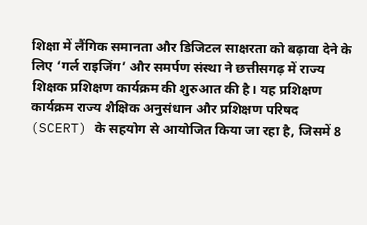शिक्षा में लैंगिक समानता और डिजिटल साक्षरता को बढ़ावा देने के लिए ‘गर्ल राइजिंग’ और समर्पण संस्था ने छत्तीसगढ़ में राज्य शिक्षक प्रशिक्षण कार्यक्रम की शुरुआत की है। यह प्रशिक्षण कार्यक्रम राज्य शैक्षिक अनुसंधान और प्रशिक्षण परिषद (SCERT) के सहयोग से आयोजित किया जा रहा है, जिसमें 8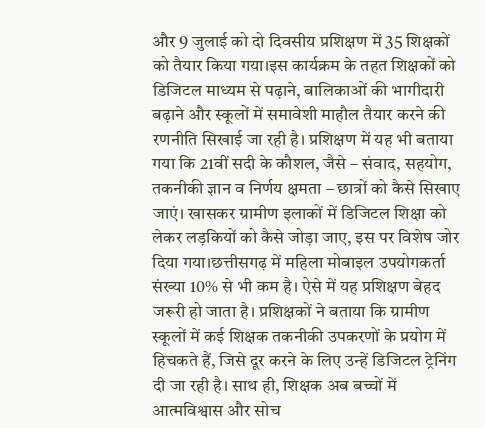और 9 जुलाई को दो दिवसीय प्रशिक्षण में 35 शिक्षकों को तैयार किया गया।इस कार्यक्रम के तहत शिक्षकों को डिजिटल माध्यम से पढ़ाने, बालिकाओं की भागीदारी बढ़ाने और स्कूलों में समावेशी माहौल तैयार करने की रणनीति सिखाई जा रही है। प्रशिक्षण में यह भी बताया गया कि 21वीं सदी के कौशल, जैसे – संवाद, सहयोग, तकनीकी ज्ञान व निर्णय क्षमता – छात्रों को कैसे सिखाए जाएं। खासकर ग्रामीण इलाकों में डिजिटल शिक्षा को लेकर लड़कियों को कैसे जोड़ा जाए, इस पर विशेष जोर दिया गया।छत्तीसगढ़ में महिला मोबाइल उपयोगकर्ता संख्या 10% से भी कम है। ऐसे में यह प्रशिक्षण बेहद जरूरी हो जाता है। प्रशिक्षकों ने बताया कि ग्रामीण स्कूलों में कई शिक्षक तकनीकी उपकरणों के प्रयोग में हिचकते हैं, जिसे दूर करने के लिए उन्हें डिजिटल ट्रेनिंग दी जा रही है। साथ ही, शिक्षक अब बच्चों में आत्मविश्वास और सोच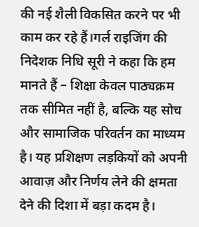की नई शैली विकसित करने पर भी काम कर रहे हैं।गर्ल राइजिंग की निदेशक निधि सूरी ने कहा कि हम मानते हैं – शिक्षा केवल पाठ्यक्रम तक सीमित नहीं है, बल्कि यह सोच और सामाजिक परिवर्तन का माध्यम है। यह प्रशिक्षण लड़कियों को अपनी आवाज़ और निर्णय लेने की क्षमता देने की दिशा में बड़ा कदम है।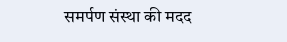समर्पण संस्था की मदद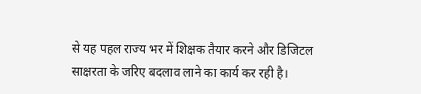से यह पहल राज्य भर में शिक्षक तैयार करने और डिजिटल साक्षरता के जरिए बदलाव लाने का कार्य कर रही है।